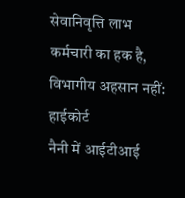सेवानिवृत्ति लाभ कर्मचारी का हक है, विभागीय अहसान नहीं: हाईकोर्ट
नैनी में आईटीआई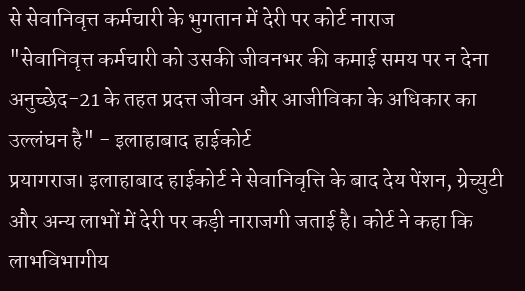से सेवानिवृत्त कर्मचारी के भुगतान में देरी पर कोर्ट नाराज
"सेवानिवृत्त कर्मचारी को उसकी जीवनभर की कमाई समय पर न देना अनुच्छेद-21 के तहत प्रदत्त जीवन और आजीविका के अधिकार का उल्लंघन है" - इलाहाबाद हाईकोर्ट
प्रयागराज। इलाहाबाद हाईकोर्ट ने सेवानिवृत्ति के बाद देय पेंशन, ग्रेच्युटी और अन्य लाभों में देरी पर कड़ी नाराजगी जताई है। कोर्ट ने कहा कि लाभविभागीय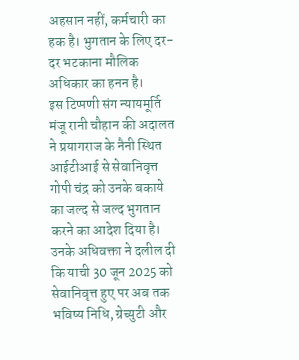अहसान नहीं, कर्मचारी का हक है। भुगतान के लिए दर-दर भटकाना मौलिक अधिकार का हनन है।
इस टिप्पणी संग न्यायमूर्ति मंजू रानी चौहान की अदालत ने प्रयागराज के नैनी स्थित आईटीआई से सेवानिवृत्त गोपी चंद्र को उनके बकाये का जल्द से जल्द भुगतान करने का आदेश दिया है। उनके अधिवक्ता ने दलील दी कि याची 30 जून 2025 को सेवानिवृत्त हुए पर अब तक भविष्य निधि, ग्रेच्युटी और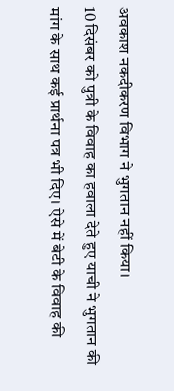अवकाश नकदीकरण विभाग ने भुगतान नहीं किया।
10 दिसंबर को पुत्री के विवाह का हवाला देते हुए याची ने भुगतान की मांग के साथ कई प्रार्थना पत्र भी दिए। ऐसे में बेटी के विवाह की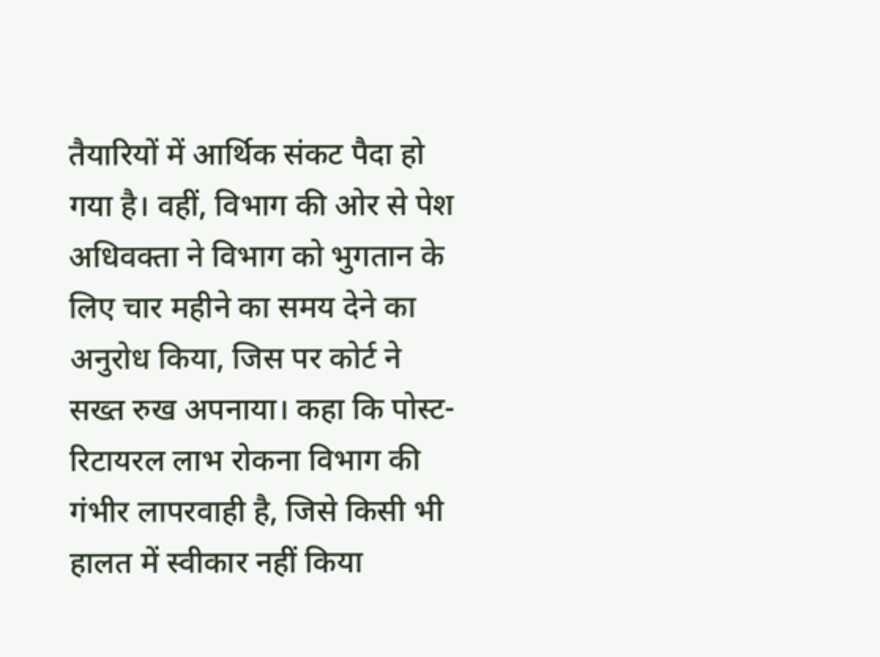तैयारियों में आर्थिक संकट पैदा हो गया है। वहीं, विभाग की ओर से पेश अधिवक्ता ने विभाग को भुगतान के लिए चार महीने का समय देने का अनुरोध किया, जिस पर कोर्ट ने सख्त रुख अपनाया। कहा कि पोस्ट-रिटायरल लाभ रोकना विभाग की गंभीर लापरवाही है, जिसे किसी भी हालत में स्वीकार नहीं किया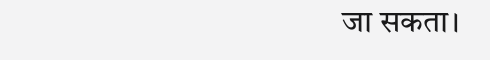जा सकता।